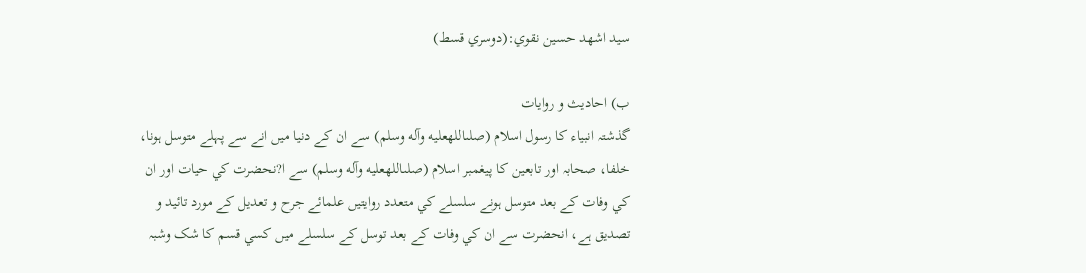سيد اشھد حسين نقوي:(دوسري قسط)

ب) احاديث و روايات
گذشتہ انبياء کا رسول اسلام (صلىاللهعليه وآله وسلم) سے ان کے دنيا ميں انے سے پہلے متوسل ہونا، خلفا، صحابہ اور تابعين کا پيغمبر اسلام (صلىاللهعليه وآله وسلم) سے ا?نحضرت کي حيات اور ان کي وفات کے بعد متوسل ہونے سلسلے کي متعدد روايتيں علمائے جرح و تعديل کے مورد تائيد و تصديق ہے، انحضرت سے ان کي وفات کے بعد توسل کے سلسلے ميں کسي قسم کا شک وشبہ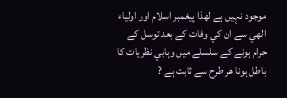موجود نہيں ہے لھذا پيغمبر اسلام اور اولياء الھي سے ان کي وفات کے بعد توسل کے حرام ہونے کے سلسلے ميں وہابي نظريات کا باطل ہونا ھر طرح سے ثابت ہے ?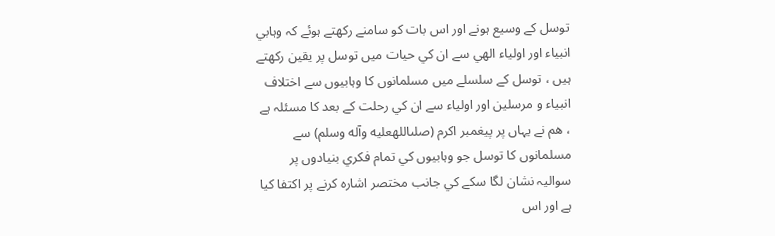توسل کے وسيع ہونے اور اس بات کو سامنے رکھتے ہوئے کہ وہابي انبياء اور اولياء الھي سے ان کي حيات ميں توسل پر يقين رکھتے ہيں ، توسل کے سلسلے ميں مسلمانوں کا وہابيوں سے اختلاف انبياء و مرسلين اور اولياء سے ان کي رحلت کے بعد کا مسئلہ ہے ، ھم نے يہاں پر پيغمبر اکرم (صلىاللهعليه وآله وسلم) سے مسلمانوں کا توسل جو وہابيوں کي تمام فکري بنيادوں پر سواليہ نشان لگا سکے کي جانب مختصر اشارہ کرنے پر اکتفا کيا ہے اور اس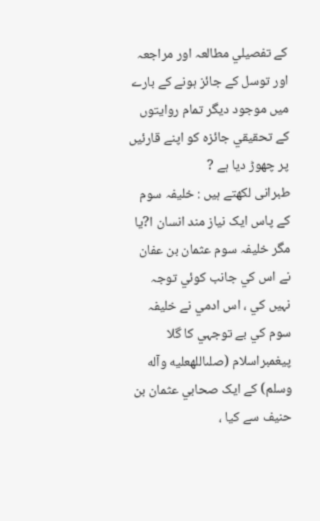کے تفصيلي مطالعہ اور مراجعہ اور توسل کے جائز ہونے کے بارے ميں موجود ديگر تمام روايتوں کے تحقيقي جائزہ کو اپنے قارئيں پر چھوڑ ديا ہے ?
طبرانى لکھتے ہيں : خليفہ سوم کے پاس ايک نياز مند انسان ا?يا مگر خليفہ سوم عثمان بن عفان نے اس کي جانب کوئي توجہ نہيں کي ، اس ادمي نے خليفہ سوم کي بے توجہي کا گلا پيغمبراسلام (صلىاللهعليه وآله وسلم) کے ايک صحابي عثمان بن حنيف سے کيا ،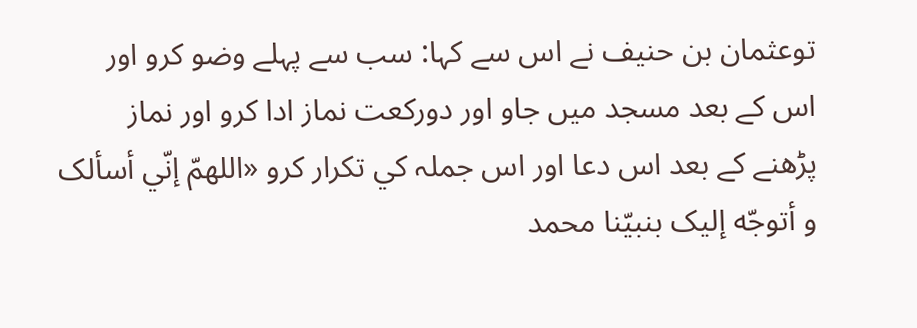توعثمان بن حنيف نے اس سے کہا: سب سے پہلے وضو کرو اور اس کے بعد مسجد ميں جاو اور دورکعت نماز ادا کرو اور نماز پڑھنے کے بعد اس دعا اور اس جملہ کي تکرار کرو «اللهمّ إنّي أسألک و أتوجّه إليک بنبيّنا محمد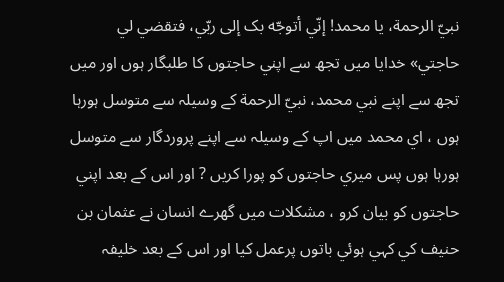نبيّ الرحمة، يا محمد! إنّي أتوجّه بک إلى ربّي، فتقضي لي حاجتي» خدايا ميں تجھ سے اپني حاجتوں کا طلبگار ہوں اور ميں تجھ سے اپنے نبي محمد، نبيّ الرحمة کے وسيلہ سے متوسل ہورہا ہوں ، اي محمد ميں اپ کے وسيلہ سے اپنے پروردگار سے متوسل ہورہا ہوں پس ميري حاجتوں کو پورا کريں ? اور اس کے بعد اپني حاجتوں کو بيان کرو ، مشکلات ميں گھرے انسان نے عثمان بن حنيف کي کہي ہوئي باتوں پرعمل کيا اور اس کے بعد خليفہ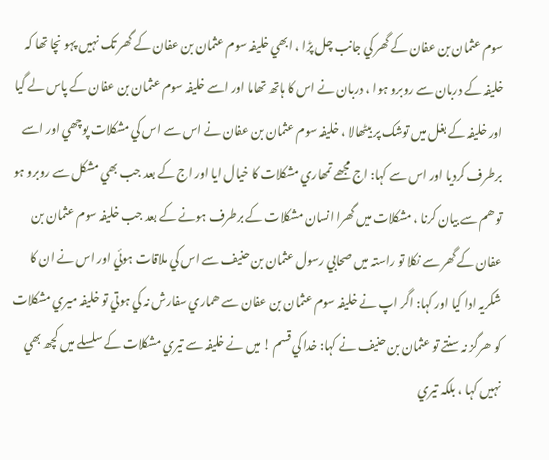سوم عثمان بن عفان کے گھر کي جانب چل پڑا ، ابھي خليفہ سوم عثمان بن عفان کے گھر تک نہيں پہو نچا تھا کہ خليفہ کے دربان سے روبرو ہوا ، دربان نے اس کا ہاتھ تھاما اور اسے خليفہ سوم عثمان بن عفان کے پاس لے گيا اور خليفہ کے بغل ميں توشک پر بيٹھالا ، خليفہ سوم عثمان بن عفان نے اس سے اس کي مشکلات پوچھي اور اسے برطرف کرديا اور اس سے کہا: اج مجھے تمھاري مشکلات کا خيال ايا اور اج کے بعد جب بھي مشکل سے روبرو ہو تو ھم سے بيان کرنا ، مشکلات ميں گھرا انسان مشکلات کے برطرف ہونے کے بعد جب خليفہ سوم عثمان بن عفان کے گھر سے نکلا تو راستہ ميں صحابي رسول عثمان بن حنيف سے اس کي ملاقات ہوئي اور اس نے ان کا شکريہ ادا کيا اور کہا: اگر اپ نے خليفہ سوم عثمان بن عفان سے ھماري سفارش نہ کي ہوتي تو خليفہ ميري مشکلات کو ھرگز نہ سنتے تو عثمان بن حنيف نے کہا: خدا کي قسم ! ميں نے خليفہ سے تيري مشکلات کے سلسلے ميں کچھ بھي نہيں کہا ، بلکہ تيري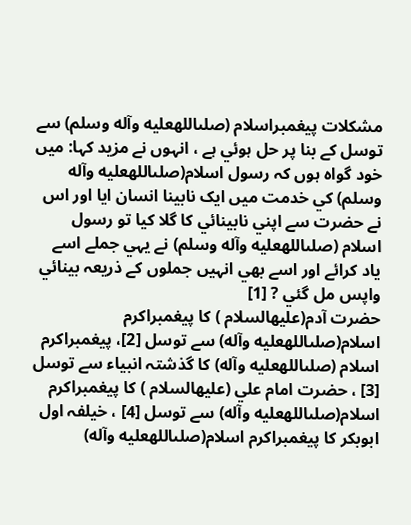مشکلات پيغمبراسلام (صلىاللهعليه وآله وسلم) سے توسل کے بنا پر حل ہوئي ہے ، انہوں نے مزيد کہا: ميں خود گواہ ہوں کہ رسول اسلام(صلىاللهعليه وآله وسلم) کي خدمت ميں ايک نابينا انسان ايا اور اس نے حضرت سے اپني نابينائي کا گلا کيا تو رسول اسلام (صلىاللهعليه وآله وسلم) نے يہي جملے اسے ياد کرائے اور اسے بھي انہيں جملوں کے ذريعہ بينائي واپس مل گئي ? [1]
حضرت آدم(عليهالسلام ) کا پيغمبراکرم اسلام(صلىاللهعليه وآله) سے توسل [2]، پيغمبراکرم اسلام (صلىاللهعليه وآله) کا گذشتہ انبياء سے توسل [3] ، حضرت امام علي (عليهالسلام ) کا پيغمبراکرم اسلام(صلىاللهعليه وآله) سے توسل [4] ، خيلفہ اول ابوبکر کا پيغمبراکرم اسلام(صلىاللهعليه وآله)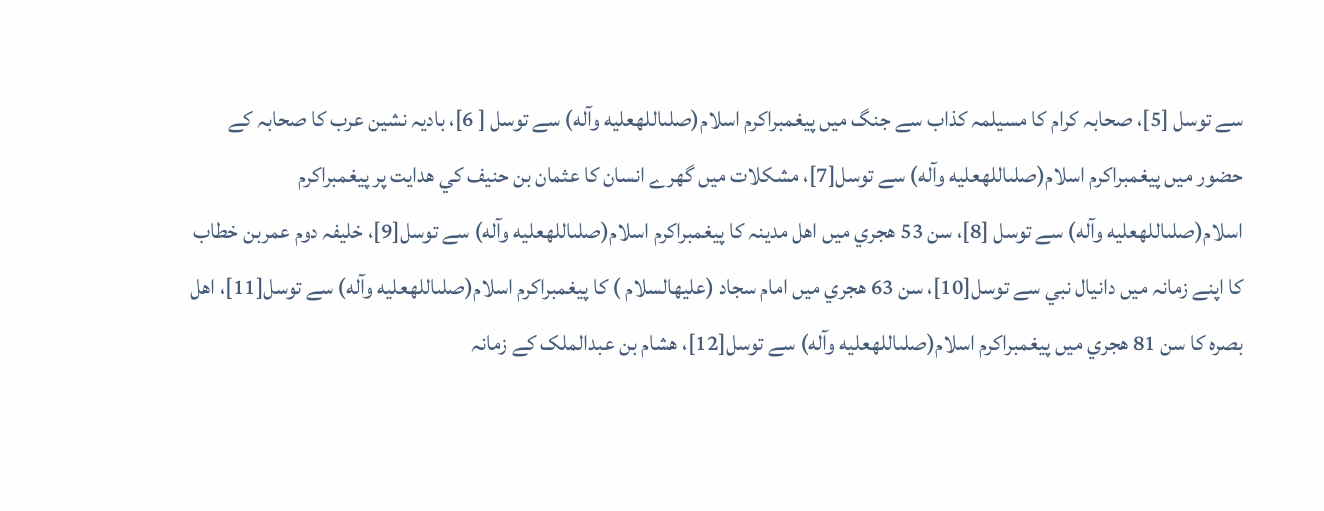سے توسل [5]، صحابہ کرام کا مسيلمہ کذاب سے جنگ ميں پيغمبراکرم اسلام(صلىاللهعليه وآله) سے توسل [ 6]، باديہ نشين عرب کا صحابہ کے حضور ميں پيغمبراکرم اسلام(صلىاللهعليه وآله) سے توسل[7]، مشکلات ميں گھرے انسان کا عثمان بن حنيف کي ھدايت پر پيغمبراکرم اسلام(صلىاللهعليه وآله) سے توسل [8]، سن 53 هجري ميں اھل مدينہ کا پيغمبراکرم اسلام(صلىاللهعليه وآله) سے توسل[9]، خليفہ دوم عمربن خطاب کا اپنے زمانہ ميں دانيال نبي سے توسل[10]، سن 63 هجري ميں امام سجاد (عليهالسلام ) کا پيغمبراکرم اسلام(صلىاللهعليه وآله) سے توسل[11]، اهل بصره کا سن 81 هجري ميں پيغمبراکرم اسلام(صلىاللهعليه وآله) سے توسل[12]، هشام بن عبدالملک کے زمانہ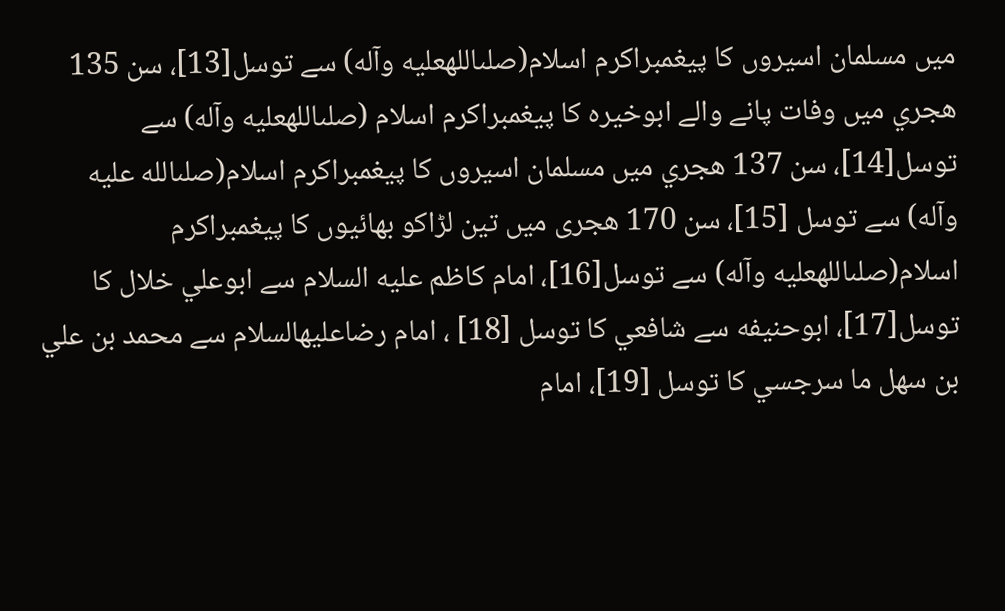ميں مسلمان اسيروں کا پيغمبراکرم اسلام(صلىاللهعليه وآله) سے توسل[13]، سن 135 هجري ميں وفات پانے والے ابوخيره کا پيغمبراکرم اسلام (صلىاللهعليه وآله) سے توسل[14]، سن 137 هجري ميں مسلمان اسيروں کا پيغمبراکرم اسلام(صلىالله عليه وآله) سے توسل [15]، سن 170 هجرى ميں تين لڑاکو بھائيوں کا پيغمبراکرم اسلام(صلىاللهعليه وآله) سے توسل[16]، امام کاظم عليه السلام سے ابوعلي خلال کا توسل[17]، ابوحنيفه سے شافعي کا توسل [18] ، امام رضاعليهالسلام سے محمد بن علي بن سهل ما سرجسي کا توسل [19]، امام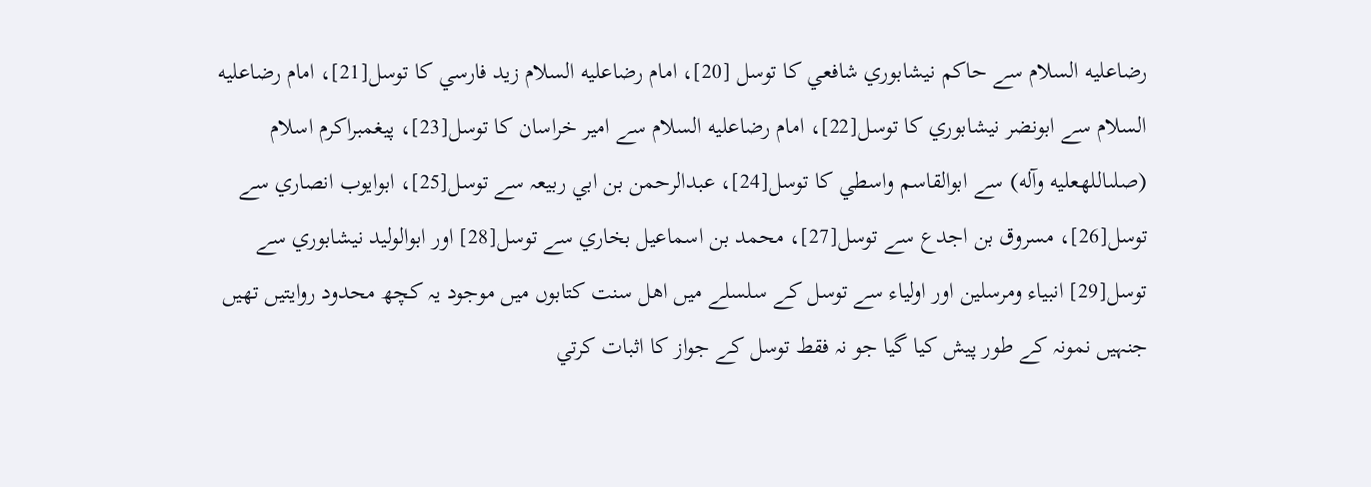رضاعليه السلام سے حاکم نيشابوري شافعي کا توسل [20]، امام رضاعليه السلام زيد فارسي کا توسل[21]، امام رضاعليه السلام سے ابونضر نيشابوري کا توسل[22]، امام رضاعليه السلام سے امير خراسان کا توسل[23]، پيغمبراکرم اسلام (صلىاللهعليه وآله) سے ابوالقاسم واسطي کا توسل[24]، عبدالرحمن بن ابي ربيعہ سے توسل[25]، ابوايوب انصاري سے توسل[26]، مسروق بن اجدع سے توسل[27]، محمد بن اسماعيل بخاري سے توسل[28] اور ابوالوليد نيشابوري سے توسل[29] انبياء ومرسلين اور اولياء سے توسل کے سلسلے ميں اھل سنت کتابوں ميں موجود يہ کچھ محدود روايتيں تھيں جنہيں نمونہ کے طور پيش کيا گيا جو نہ فقط توسل کے جواز کا اثبات کرتي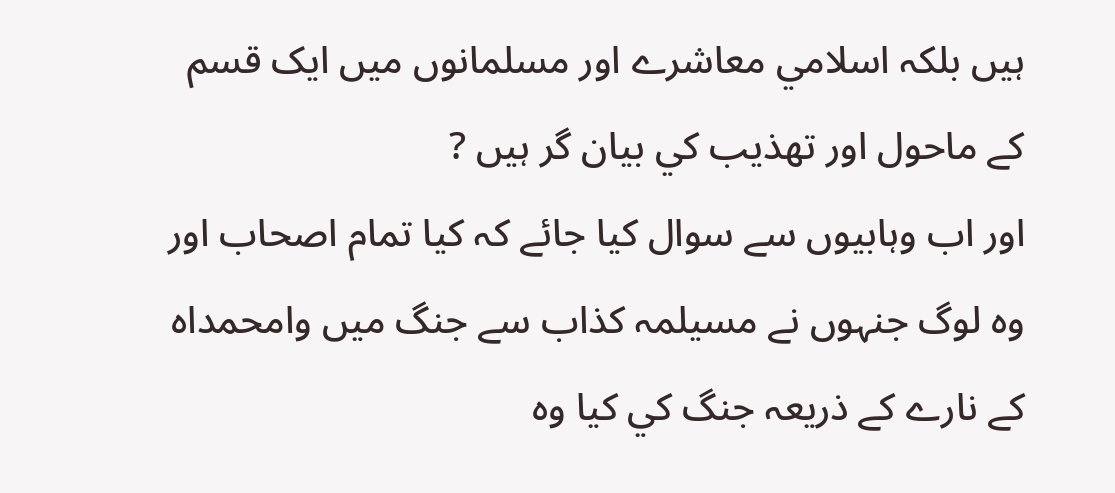ہيں بلکہ اسلامي معاشرے اور مسلمانوں ميں ايک قسم کے ماحول اور تھذيب کي بيان گر ہيں ?
اور اب وہابيوں سے سوال کيا جائے کہ کيا تمام اصحاب اور وہ لوگ جنہوں نے مسيلمہ کذاب سے جنگ ميں وامحمداه کے نارے کے ذريعہ جنگ کي کيا وہ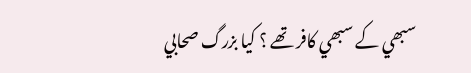سبھي کے سبھي کافر تھے ؟ کيا بزرگ صحابي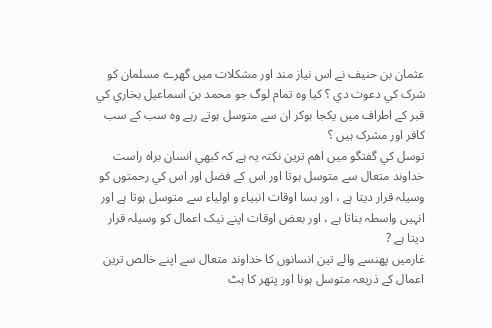عثمان بن حنيف نے اس نياز مند اور مشکلات ميں گھرے مسلمان کو شرک کي دعوت دي ؟ کيا وہ تمام لوگ جو محمد بن اسماعيل بخاري کي قبر کے اطراف ميں يکجا ہوکر ان سے متوسل ہوتے رہے وہ سب کے سب کافر اور مشرک ہيں ؟
توسل کي گفتگو ميں اھم ترين نکتہ يہ ہے کہ کبھي انسان براہ راست خداوند متعال سے متوسل ہوتا اور اس کے فضل اور اس کي رحمتوں کو وسيلہ قرار ديتا ہے ، اور بسا اوقات انبياء و اولياء سے متوسل ہوتا ہے اور انہيں واسطہ بناتا ہے ، اور بعض اوقات اپنے نيک اعمال کو وسيلہ قرار ديتا ہے ?
غارميں پھنسے والے تين انسانوں کا خداوند متعال سے اپنے خالص ترين اعمال کے ذريعہ متوسل ہونا اور پتھر کا ہٹ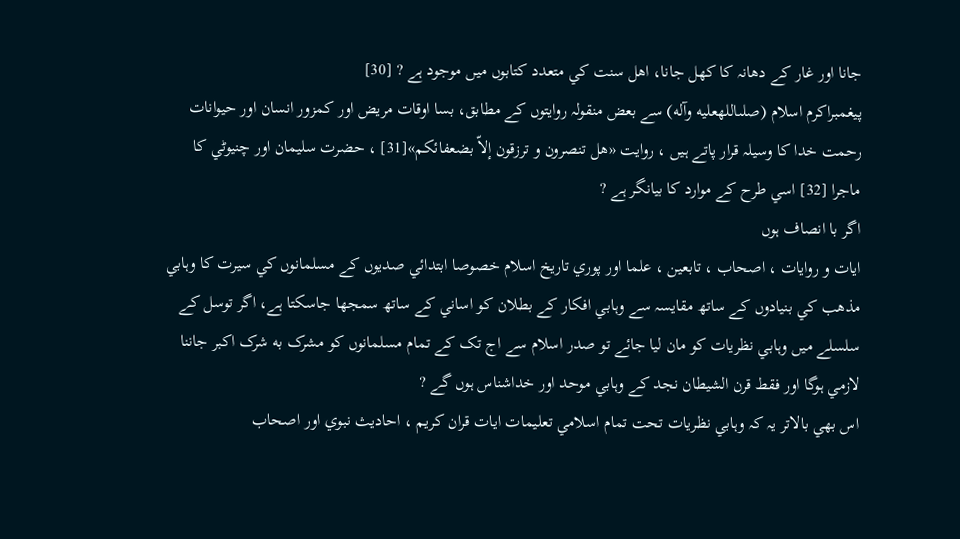جانا اور غار کے دھانہ کا کھل جانا، اھل سنت کي متعدد کتابوں ميں موجود ہے ? [30]
پيغمبراکرم اسلام (صلىاللهعليه وآله) سے بعض منقولہ روايتوں کے مطابق، بسا اوقات مريض اور کمزور انسان اور حيوانات رحمت خدا کا وسيلہ قرار پاتے ہيں ، روايت «هل تنصرون و ترزقون إلاّ بضعفائکم»[31] ، حضرت سليمان اور چنيوٹي کا ماجرا [32] اسي طرح کے موارد کا بيانگر ہے ?
اگر با انصاف ہوں
ايات و روايات ، اصحاب ، تابعين ، علما اور پوري تاريخ اسلام خصوصا ابتدائي صديوں کے مسلمانوں کي سيرت کا وہابي مذھب کي بنيادوں کے ساتھ مقايسہ سے وہابي افکار کے بطلان کو اساني کے ساتھ سمجھا جاسکتا ہے، اگر توسل کے سلسلے ميں وہابي نظريات کو مان ليا جائے تو صدر اسلام سے اج تک کے تمام مسلمانوں کو مشرک به شرک اکبر جاننا لازمي ہوگا اور فقط قرن الشيطان نجد کے وہابي موحد اور خداشناس ہوں گے ?
اس بھي بالاتر يہ کہ وہابي نظريات تحت تمام اسلامي تعليمات ايات قران کريم ، احاديث نبوي اور اصحاب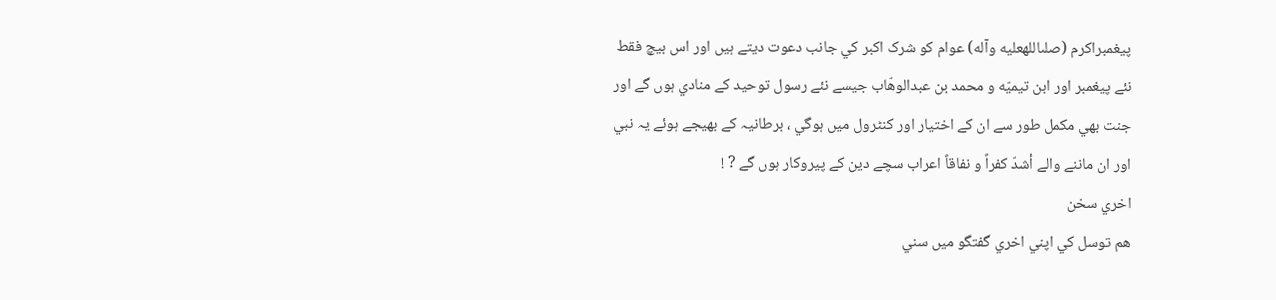پيغمبراکرم (صلىاللهعليه وآله) عوام کو شرک اکبر کي جانب دعوت ديتے ہيں اور اس بيچ فقط نئے پيغمبر اور ابن تيميّه و محمد بن عبدالوهّاب جيسے نئے رسول توحيد کے منادي ہوں گے اور جنت بھي مکمل طور سے ان کے اختيار اور کنٹرول ميں ہوگي ، برطانيہ کے بھيجے ہوئے يہ نبي اور ان ماننے والے أشدّ کفراً و نفاقاً اعراب سچے دين کے پيروکار ہوں گے ? !
اخري سخن
ھم توسل کي اپني اخري گفتگو ميں سني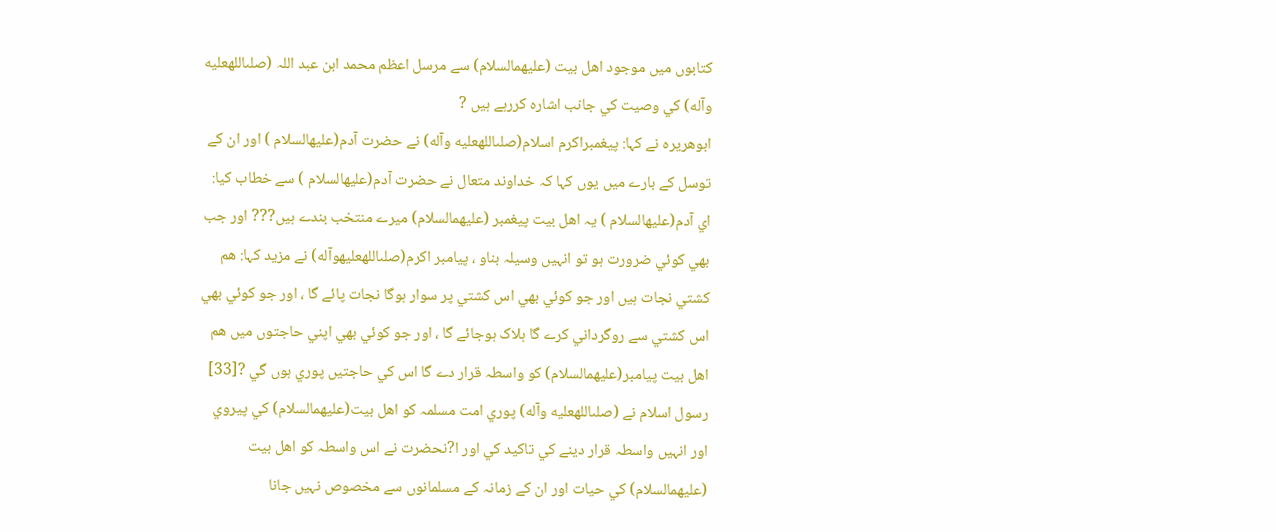کتابوں ميں موجود اھل بيت (عليهمالسلام) سے مرسل اعظم محمد ابن عبد اللہ (صلىاللهعليه وآله) کي وصيت کي جانب اشارہ کررہے ہيں ?
ابوھريرہ نے کہا: پيغمبراکرم اسلام(صلىاللهعليه وآله) نے حضرت آدم(عليهالسلام ) اور ان کے توسل کے بارے ميں يوں کہا کہ خداوند متعال نے حضرت آدم(عليهالسلام ) سے خطاب کيا: اي آدم(عليهالسلام ) يہ اھل بيت پيغمبر (عليهمالسلام) ميرے منتخب بندے ہيں??? اور جب بھي کوئي ضرورت ہو تو انہيں وسيلہ بناو ، پيامبر اکرم(صلىاللهعليهوآله) نے مزيد کہا: ھم کشتي نجات ہيں اور جو کوئي بھي اس کشتي پر سوار ہوگا نجات پائے گا ، اور جو کوئي بھي اس کشتي سے روگرداني کرے گا ہلاک ہوجائے گا ، اور جو کوئي بھي اپني حاجتوں ميں ھم اهل بيت پيامبر(عليهمالسلام) کو واسطہ قرار دے گا اس کي حاجتيں پوري ہوں گي ?[33]
رسول اسلام نے (صلىاللهعليه وآله) پوري امت مسلمہ کو اهل بيت(عليهمالسلام) کي پيروي اور انہيں واسطہ قرار دينے کي تاکيد کي اور ا?نحضرت نے اس واسطہ کو اهل بيت (عليهمالسلام) کي حيات اور ان کے زمانہ کے مسلمانوں سے مخصوص نہيں جانا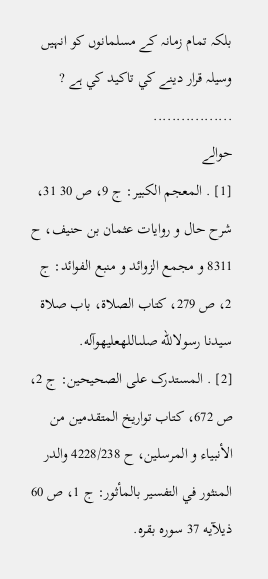بلکہ تمام زمانہ کے مسلمانوں کو انہيں وسيلہ قرار دينے کي تاکيد کي ہے ?
.................
حوالے
[1] . المعجم الکبير: ج 9، ص 30 31، شرح حال و روايات عثمان بن حنيف، ح 8311 و مجمع الزوائد و منبع الفوائد: ج 2، ص 279، کتاب الصلاة، باب صلاة سيدنا رسولاللّه صلىاللهعليهوآله.
[2] . المستدرک على الصحيحين: ج 2، ص 672، کتاب تواريخ المتقدمين من الأنبياء و المرسلين، ح 4228/238 والدر المنثور في التفسير بالمأثور: ج 1، ص 60 ذيلآيه 37 سوره بقره.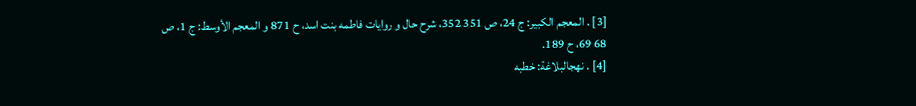[3] . المعجم الکبير: ج 24، ص 351 352، شرح حال و روايات فاطمه بنت اسد، ح 871 و المعجم الأوسط: ج 1، ص 68 69، ح 189.
[4] . نهجالبلاغة: خطبه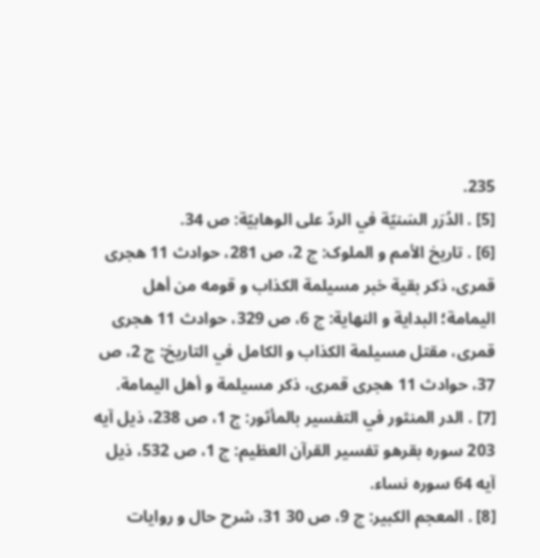235.
[5] . الدُرَر السَنيّة في الردّ على الوهابيّة: ص 34.
[6] . تاريخ الأمم و الملوک: ج 2، ص 281، حوادث 11 هجرى قمرى، ذکر بقية خبر مسيلمة الکذاب و قومه من أهل اليمامة؛ البداية و النهاية: ج 6، ص 329، حوادث 11 هجرى قمرى، مقتل مسيلمة الکذاب و الکامل في التاريخ: ج 2، ص 37، حوادث 11 هجرى قمرى، ذکر مسيلمة و أهل اليمامة.
[7] . الدر المنثور في التفسير بالمأثور: ج 1، ص 238، ذيل آيه 203 سوره بقرهو تفسير القرآن العظيم: ج 1، ص 532، ذيل آيه 64 سوره نساء.
[8] . المعجم الکبير: ج 9، ص 30 31، شرح حال و روايات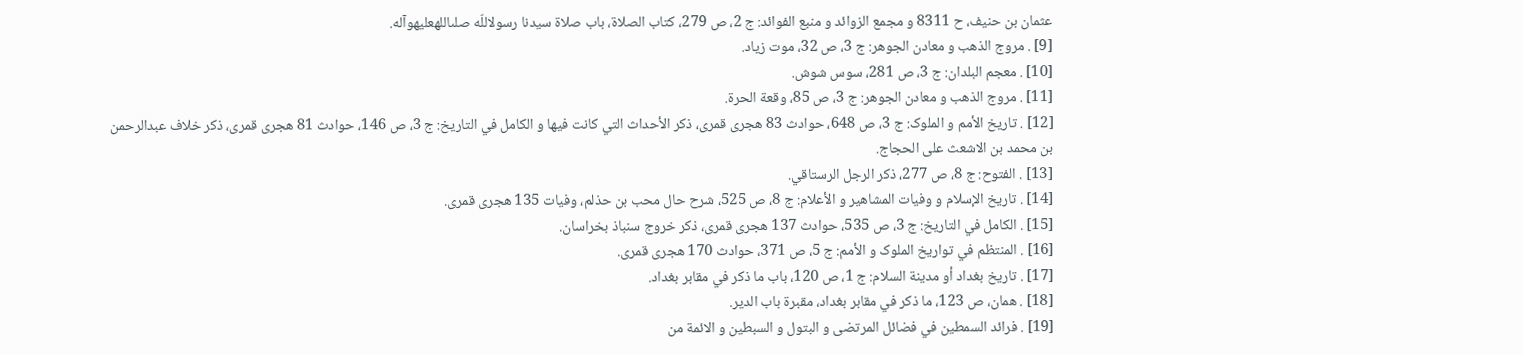عثمان بن حنيف، ح 8311 و مجمع الزوائد و منبع الفوائد: ج 2، ص 279، کتاب الصلاة، باب صلاة سيدنا رسولاللّه صلىاللهعليهوآله.
[9] . مروج الذهب و معادن الجوهر: ج 3، ص 32، موت زياد.
[10] . معجم البلدان: ج 3، ص 281، سوس شوش.
[11] . مروج الذهب و معادن الجوهر: ج 3، ص 85، وقعة الحرة.
[12] . تاريخ الأمم و الملوک: ج 3، ص 648، حوادث 83 هجرى قمرى، ذکر الأحداث التي کانت فيها و الکامل في التاريخ: ج 3، ص 146، حوادث 81 هجرى قمرى، ذکر خلاف عبدالرحمن بن محمد بن الاشعث على الحجاج.
[13] . الفتوح: ج 8، ص 277، ذکر الرجل الرستاقي.
[14] . تاريخ الإسلام و وفيات المشاهير و الأعلام: ج 8، ص 525، شرح حال محب بن حذلم، وفيات 135 هجرى قمرى.
[15] . الکامل في التاريخ: ج 3، ص 535، حوادث 137 هجرى قمرى، ذکر خروج سنباذ بخراسان.
[16] . المنتظم في تواريخ الملوک و الأمم: ج 5، ص 371، حوادث 170 هجرى قمرى.
[17] . تاريخ بغداد أو مدينة السلام: ج 1، ص 120، باب ما ذکر في مقابر بغداد.
[18] . همان، ص 123، ما ذکر في مقابر بغداد، مقبرة باب الدير.
[19] . فرائد السمطين في فضائل المرتضى و البتول و السبطين و الائمة من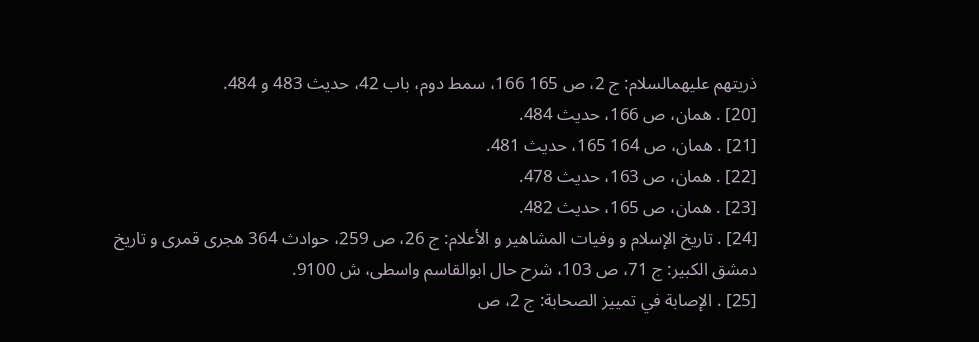ذريتهم عليهمالسلام: ج 2، ص 165 166، سمط دوم، باب 42، حديث 483 و 484.
[20] . همان، ص 166، حديث 484.
[21] . همان، ص 164 165، حديث 481.
[22] . همان، ص 163، حديث 478.
[23] . همان، ص 165، حديث 482.
[24] . تاريخ الإسلام و وفيات المشاهير و الأعلام: ج 26، ص 259، حوادث 364 هجرى قمرى و تاريخ دمشق الکبير: ج 71، ص 103، شرح حال ابوالقاسم واسطى، ش 9100.
[25] . الإصابة في تمييز الصحابة: ج 2، ص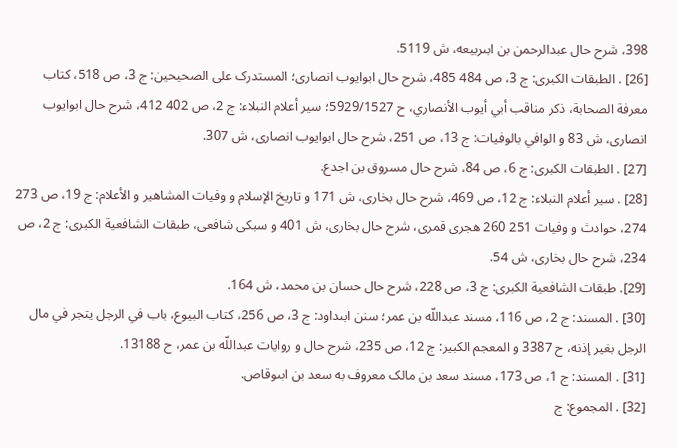398، شرح حال عبدالرحمن بن ابىربيعه، ش 5119.
[26] . الطبقات الکبرى: ج 3، ص 484 485، شرح حال ابوايوب انصارى؛ المستدرک على الصحيحين: ج 3، ص 518، کتاب معرفة الصحابة، ذکر مناقب أبي أيوب الأنصاري، ح 5929/1527؛ سير أعلام النبلاء: ج 2، ص 402 412، شرح حال ابوايوب انصارى، ش 83 و الوافي بالوفيات: ج 13، ص 251، شرح حال ابوايوب انصارى، ش 307.
[27] . الطبقات الکبرى: ج 6، ص 84، شرح حال مسروق بن اجدع.
[28] . سير أعلام النبلاء: ج 12، ص 469، شرح حال بخارى، ش 171 و تاريخ الإسلام و وفيات المشاهير و الأعلام: ج 19، ص 273 274، حوادث و وفيات 251 260 هجرى قمرى، شرح حال بخارى، ش 401 و سبکى شافعى، طبقات الشافعية الکبرى: ج 2، ص 234، شرح حال بخارى، ش 54.
[29]. طبقات الشافعية الکبرى: ج 3، ص 228، شرح حال حسان بن محمد، ش 164.
[30] . المسند: ج 2، ص 116، مسند عبداللّه بن عمر؛ سنن ابىداود: ج 3، ص 256، کتاب البيوع، باب في الرجل يتجر في مال الرجل بغير إذنه، ح 3387 و المعجم الکبير: ج 12، ص 235، شرح حال و روايات عبداللّه بن عمر، ح 13188.
[31] . المسند: ج 1، ص 173، مسند سعد بن مالک معروف به سعد بن ابىوقاص.
[32] . المجموع: ج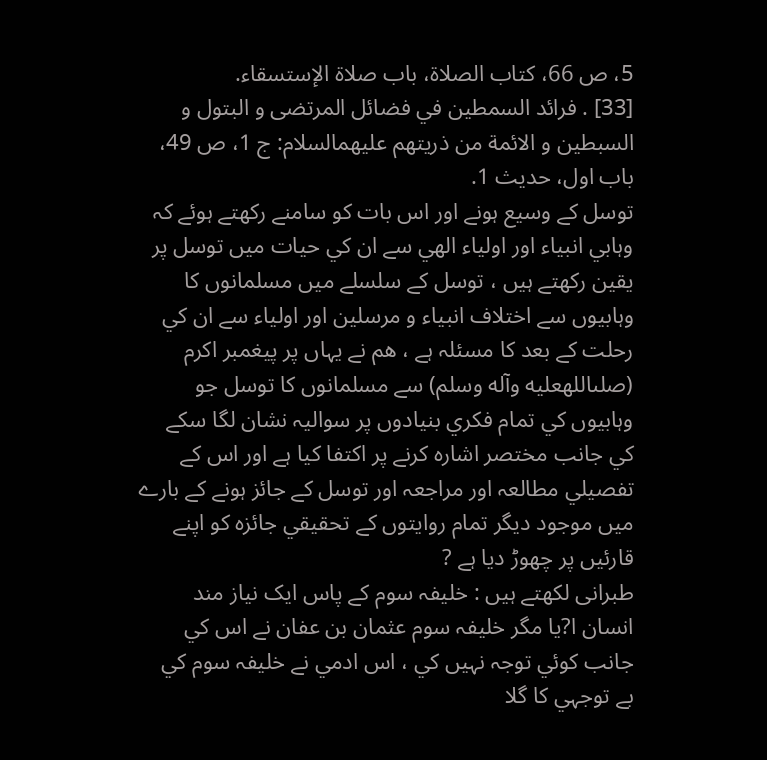5، ص 66، کتاب الصلاة، باب صلاة الإستسقاء.
[33] . فرائد السمطين في فضائل المرتضى و البتول و السبطين و الائمة من ذريتهم عليهمالسلام: ج 1، ص 49، باب اول، حديث 1.
توسل کے وسيع ہونے اور اس بات کو سامنے رکھتے ہوئے کہ وہابي انبياء اور اولياء الھي سے ان کي حيات ميں توسل پر يقين رکھتے ہيں ، توسل کے سلسلے ميں مسلمانوں کا وہابيوں سے اختلاف انبياء و مرسلين اور اولياء سے ان کي رحلت کے بعد کا مسئلہ ہے ، ھم نے يہاں پر پيغمبر اکرم (صلىاللهعليه وآله وسلم) سے مسلمانوں کا توسل جو وہابيوں کي تمام فکري بنيادوں پر سواليہ نشان لگا سکے کي جانب مختصر اشارہ کرنے پر اکتفا کيا ہے اور اس کے تفصيلي مطالعہ اور مراجعہ اور توسل کے جائز ہونے کے بارے ميں موجود ديگر تمام روايتوں کے تحقيقي جائزہ کو اپنے قارئيں پر چھوڑ ديا ہے ?
طبرانى لکھتے ہيں : خليفہ سوم کے پاس ايک نياز مند انسان ا?يا مگر خليفہ سوم عثمان بن عفان نے اس کي جانب کوئي توجہ نہيں کي ، اس ادمي نے خليفہ سوم کي بے توجہي کا گلا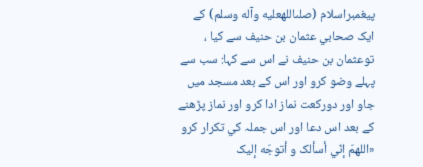پيغمبراسلام (صلىاللهعليه وآله وسلم) کے ايک صحابي عثمان بن حنيف سے کيا ، توعثمان بن حنيف نے اس سے کہا: سب سے پہلے وضو کرو اور اس کے بعد مسجد ميں جاو اور دورکعت نماز ادا کرو اور نماز پڑھنے کے بعد اس دعا اور اس جملہ کي تکرار کرو «اللهمّ إنّي أسألک و أتوجّه إليک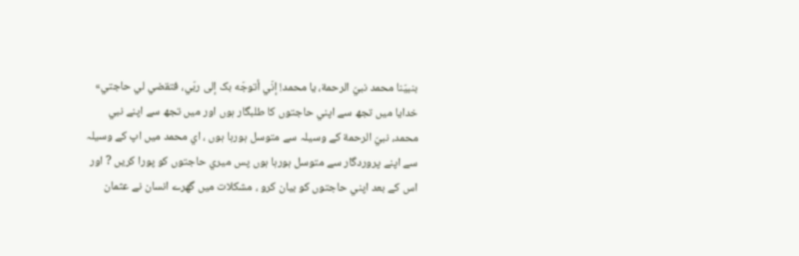بنبيّنا محمد نبيّ الرحمة، يا محمد! إنّي أتوجّه بک إلى ربّي، فتقضي لي حاجتي» خدايا ميں تجھ سے اپني حاجتوں کا طلبگار ہوں اور ميں تجھ سے اپنے نبي محمد، نبيّ الرحمة کے وسيلہ سے متوسل ہورہا ہوں ، اي محمد ميں اپ کے وسيلہ سے اپنے پروردگار سے متوسل ہورہا ہوں پس ميري حاجتوں کو پورا کريں ? اور اس کے بعد اپني حاجتوں کو بيان کرو ، مشکلات ميں گھرے انسان نے عثمان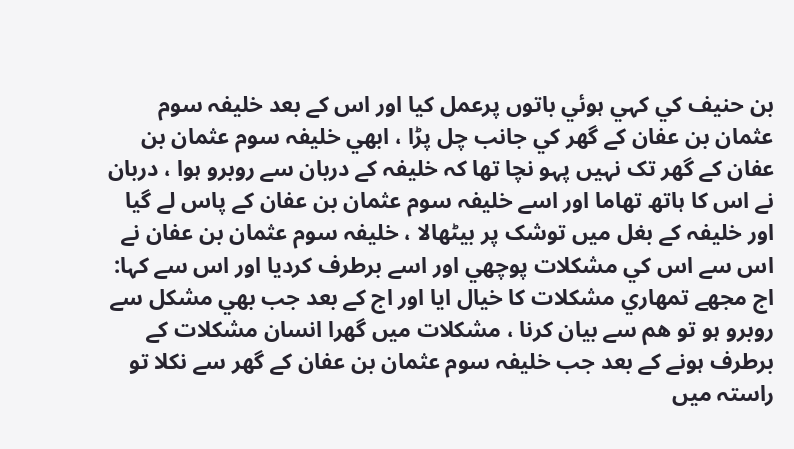بن حنيف کي کہي ہوئي باتوں پرعمل کيا اور اس کے بعد خليفہ سوم عثمان بن عفان کے گھر کي جانب چل پڑا ، ابھي خليفہ سوم عثمان بن عفان کے گھر تک نہيں پہو نچا تھا کہ خليفہ کے دربان سے روبرو ہوا ، دربان نے اس کا ہاتھ تھاما اور اسے خليفہ سوم عثمان بن عفان کے پاس لے گيا اور خليفہ کے بغل ميں توشک پر بيٹھالا ، خليفہ سوم عثمان بن عفان نے اس سے اس کي مشکلات پوچھي اور اسے برطرف کرديا اور اس سے کہا: اج مجھے تمھاري مشکلات کا خيال ايا اور اج کے بعد جب بھي مشکل سے روبرو ہو تو ھم سے بيان کرنا ، مشکلات ميں گھرا انسان مشکلات کے برطرف ہونے کے بعد جب خليفہ سوم عثمان بن عفان کے گھر سے نکلا تو راستہ ميں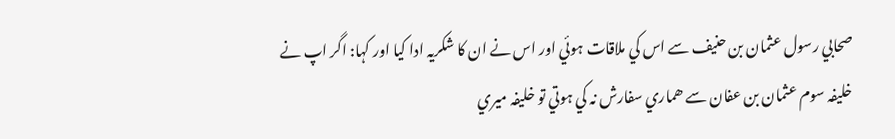صحابي رسول عثمان بن حنيف سے اس کي ملاقات ہوئي اور اس نے ان کا شکريہ ادا کيا اور کہا: اگر اپ نے خليفہ سوم عثمان بن عفان سے ھماري سفارش نہ کي ہوتي تو خليفہ ميري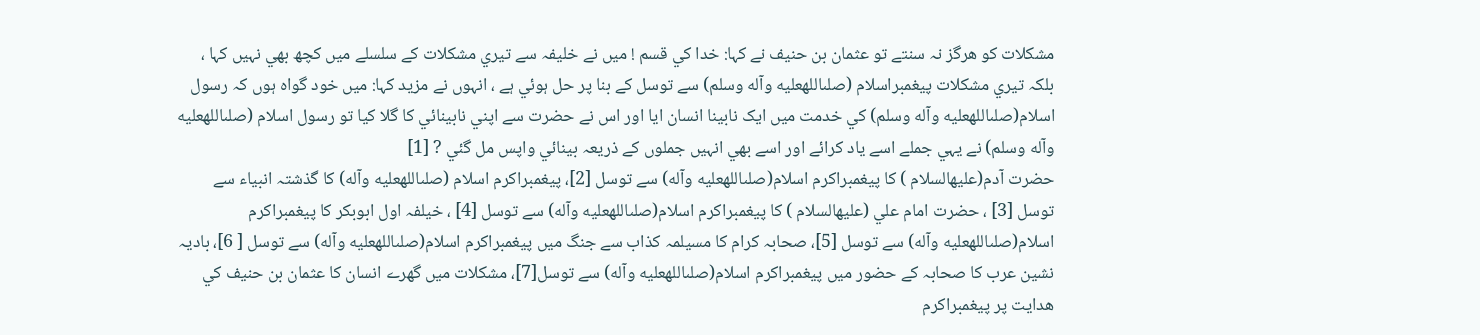مشکلات کو ھرگز نہ سنتے تو عثمان بن حنيف نے کہا: خدا کي قسم ! ميں نے خليفہ سے تيري مشکلات کے سلسلے ميں کچھ بھي نہيں کہا ، بلکہ تيري مشکلات پيغمبراسلام (صلىاللهعليه وآله وسلم) سے توسل کے بنا پر حل ہوئي ہے ، انہوں نے مزيد کہا: ميں خود گواہ ہوں کہ رسول اسلام(صلىاللهعليه وآله وسلم) کي خدمت ميں ايک نابينا انسان ايا اور اس نے حضرت سے اپني نابينائي کا گلا کيا تو رسول اسلام (صلىاللهعليه وآله وسلم) نے يہي جملے اسے ياد کرائے اور اسے بھي انہيں جملوں کے ذريعہ بينائي واپس مل گئي ? [1]
حضرت آدم(عليهالسلام ) کا پيغمبراکرم اسلام(صلىاللهعليه وآله) سے توسل [2]، پيغمبراکرم اسلام (صلىاللهعليه وآله) کا گذشتہ انبياء سے توسل [3] ، حضرت امام علي (عليهالسلام ) کا پيغمبراکرم اسلام(صلىاللهعليه وآله) سے توسل [4] ، خيلفہ اول ابوبکر کا پيغمبراکرم اسلام(صلىاللهعليه وآله) سے توسل [5]، صحابہ کرام کا مسيلمہ کذاب سے جنگ ميں پيغمبراکرم اسلام(صلىاللهعليه وآله) سے توسل [ 6]، باديہ نشين عرب کا صحابہ کے حضور ميں پيغمبراکرم اسلام(صلىاللهعليه وآله) سے توسل[7]، مشکلات ميں گھرے انسان کا عثمان بن حنيف کي ھدايت پر پيغمبراکرم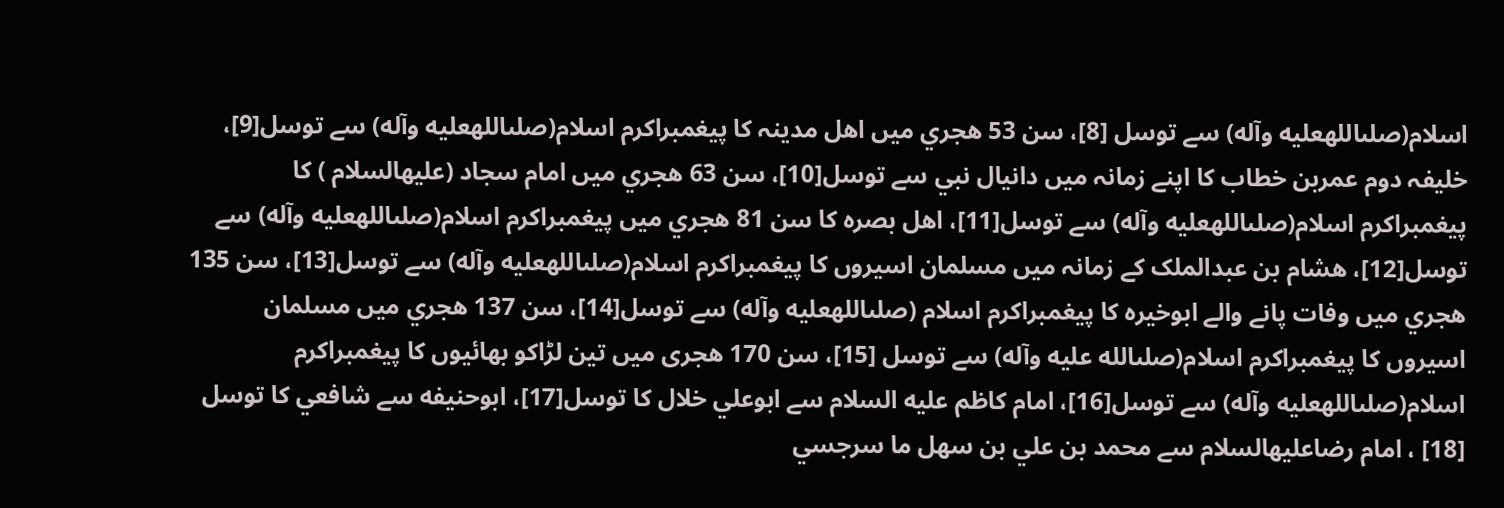اسلام(صلىاللهعليه وآله) سے توسل [8]، سن 53 هجري ميں اھل مدينہ کا پيغمبراکرم اسلام(صلىاللهعليه وآله) سے توسل[9]، خليفہ دوم عمربن خطاب کا اپنے زمانہ ميں دانيال نبي سے توسل[10]، سن 63 هجري ميں امام سجاد (عليهالسلام ) کا پيغمبراکرم اسلام(صلىاللهعليه وآله) سے توسل[11]، اهل بصره کا سن 81 هجري ميں پيغمبراکرم اسلام(صلىاللهعليه وآله) سے توسل[12]، هشام بن عبدالملک کے زمانہ ميں مسلمان اسيروں کا پيغمبراکرم اسلام(صلىاللهعليه وآله) سے توسل[13]، سن 135 هجري ميں وفات پانے والے ابوخيره کا پيغمبراکرم اسلام (صلىاللهعليه وآله) سے توسل[14]، سن 137 هجري ميں مسلمان اسيروں کا پيغمبراکرم اسلام(صلىالله عليه وآله) سے توسل [15]، سن 170 هجرى ميں تين لڑاکو بھائيوں کا پيغمبراکرم اسلام(صلىاللهعليه وآله) سے توسل[16]، امام کاظم عليه السلام سے ابوعلي خلال کا توسل[17]، ابوحنيفه سے شافعي کا توسل [18] ، امام رضاعليهالسلام سے محمد بن علي بن سهل ما سرجسي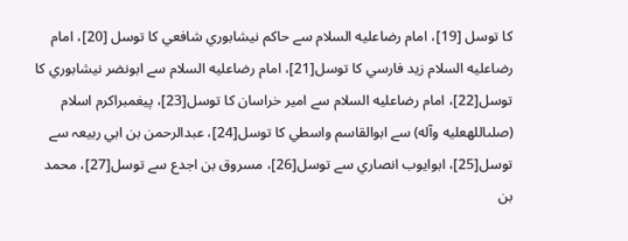کا توسل [19]، امام رضاعليه السلام سے حاکم نيشابوري شافعي کا توسل [20]، امام رضاعليه السلام زيد فارسي کا توسل[21]، امام رضاعليه السلام سے ابونضر نيشابوري کا توسل[22]، امام رضاعليه السلام سے امير خراسان کا توسل[23]، پيغمبراکرم اسلام (صلىاللهعليه وآله) سے ابوالقاسم واسطي کا توسل[24]، عبدالرحمن بن ابي ربيعہ سے توسل[25]، ابوايوب انصاري سے توسل[26]، مسروق بن اجدع سے توسل[27]، محمد بن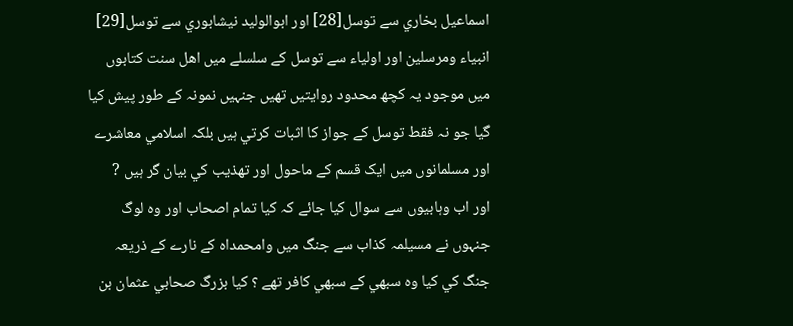اسماعيل بخاري سے توسل[28] اور ابوالوليد نيشابوري سے توسل[29] انبياء ومرسلين اور اولياء سے توسل کے سلسلے ميں اھل سنت کتابوں ميں موجود يہ کچھ محدود روايتيں تھيں جنہيں نمونہ کے طور پيش کيا گيا جو نہ فقط توسل کے جواز کا اثبات کرتي ہيں بلکہ اسلامي معاشرے اور مسلمانوں ميں ايک قسم کے ماحول اور تھذيب کي بيان گر ہيں ?
اور اب وہابيوں سے سوال کيا جائے کہ کيا تمام اصحاب اور وہ لوگ جنہوں نے مسيلمہ کذاب سے جنگ ميں وامحمداه کے نارے کے ذريعہ جنگ کي کيا وہ سبھي کے سبھي کافر تھے ؟ کيا بزرگ صحابي عثمان بن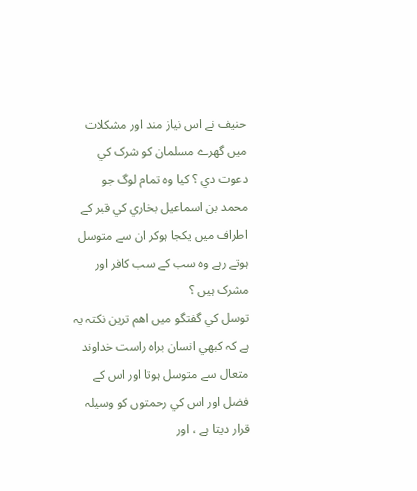حنيف نے اس نياز مند اور مشکلات ميں گھرے مسلمان کو شرک کي دعوت دي ؟ کيا وہ تمام لوگ جو محمد بن اسماعيل بخاري کي قبر کے اطراف ميں يکجا ہوکر ان سے متوسل ہوتے رہے وہ سب کے سب کافر اور مشرک ہيں ؟
توسل کي گفتگو ميں اھم ترين نکتہ يہ ہے کہ کبھي انسان براہ راست خداوند متعال سے متوسل ہوتا اور اس کے فضل اور اس کي رحمتوں کو وسيلہ قرار ديتا ہے ، اور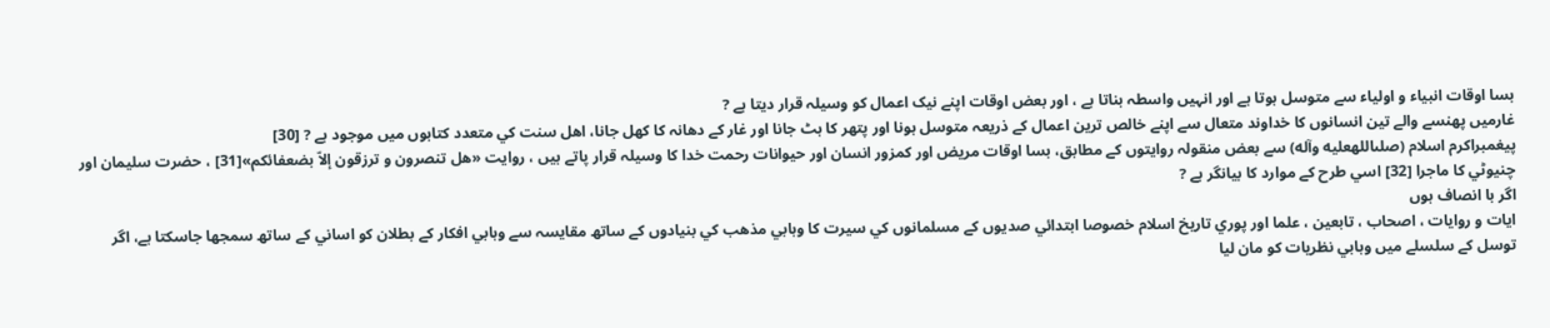بسا اوقات انبياء و اولياء سے متوسل ہوتا ہے اور انہيں واسطہ بناتا ہے ، اور بعض اوقات اپنے نيک اعمال کو وسيلہ قرار ديتا ہے ?
غارميں پھنسے والے تين انسانوں کا خداوند متعال سے اپنے خالص ترين اعمال کے ذريعہ متوسل ہونا اور پتھر کا ہٹ جانا اور غار کے دھانہ کا کھل جانا، اھل سنت کي متعدد کتابوں ميں موجود ہے ? [30]
پيغمبراکرم اسلام (صلىاللهعليه وآله) سے بعض منقولہ روايتوں کے مطابق، بسا اوقات مريض اور کمزور انسان اور حيوانات رحمت خدا کا وسيلہ قرار پاتے ہيں ، روايت «هل تنصرون و ترزقون إلاّ بضعفائکم»[31] ، حضرت سليمان اور چنيوٹي کا ماجرا [32] اسي طرح کے موارد کا بيانگر ہے ?
اگر با انصاف ہوں
ايات و روايات ، اصحاب ، تابعين ، علما اور پوري تاريخ اسلام خصوصا ابتدائي صديوں کے مسلمانوں کي سيرت کا وہابي مذھب کي بنيادوں کے ساتھ مقايسہ سے وہابي افکار کے بطلان کو اساني کے ساتھ سمجھا جاسکتا ہے، اگر توسل کے سلسلے ميں وہابي نظريات کو مان ليا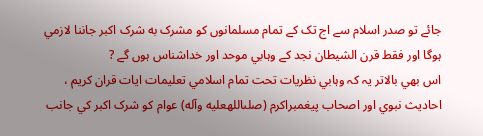جائے تو صدر اسلام سے اج تک کے تمام مسلمانوں کو مشرک به شرک اکبر جاننا لازمي ہوگا اور فقط قرن الشيطان نجد کے وہابي موحد اور خداشناس ہوں گے ?
اس بھي بالاتر يہ کہ وہابي نظريات تحت تمام اسلامي تعليمات ايات قران کريم ، احاديث نبوي اور اصحاب پيغمبراکرم (صلىاللهعليه وآله) عوام کو شرک اکبر کي جانب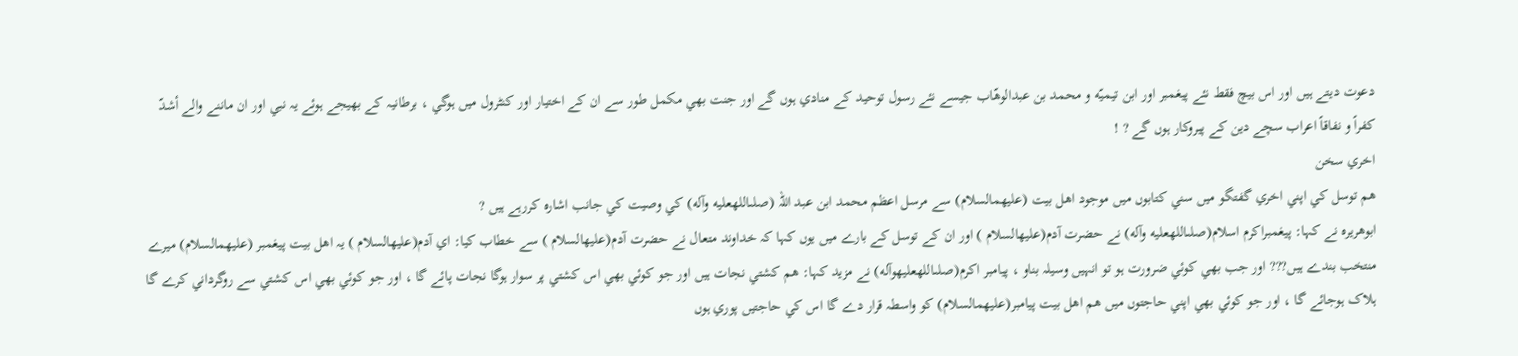دعوت ديتے ہيں اور اس بيچ فقط نئے پيغمبر اور ابن تيميّه و محمد بن عبدالوهّاب جيسے نئے رسول توحيد کے منادي ہوں گے اور جنت بھي مکمل طور سے ان کے اختيار اور کنٹرول ميں ہوگي ، برطانيہ کے بھيجے ہوئے يہ نبي اور ان ماننے والے أشدّ کفراً و نفاقاً اعراب سچے دين کے پيروکار ہوں گے ? !
اخري سخن
ھم توسل کي اپني اخري گفتگو ميں سني کتابوں ميں موجود اھل بيت (عليهمالسلام) سے مرسل اعظم محمد ابن عبد اللہ (صلىاللهعليه وآله) کي وصيت کي جانب اشارہ کررہے ہيں ?
ابوھريرہ نے کہا: پيغمبراکرم اسلام(صلىاللهعليه وآله) نے حضرت آدم(عليهالسلام ) اور ان کے توسل کے بارے ميں يوں کہا کہ خداوند متعال نے حضرت آدم(عليهالسلام ) سے خطاب کيا: اي آدم(عليهالسلام ) يہ اھل بيت پيغمبر (عليهمالسلام) ميرے منتخب بندے ہيں??? اور جب بھي کوئي ضرورت ہو تو انہيں وسيلہ بناو ، پيامبر اکرم(صلىاللهعليهوآله) نے مزيد کہا: ھم کشتي نجات ہيں اور جو کوئي بھي اس کشتي پر سوار ہوگا نجات پائے گا ، اور جو کوئي بھي اس کشتي سے روگرداني کرے گا ہلاک ہوجائے گا ، اور جو کوئي بھي اپني حاجتوں ميں ھم اهل بيت پيامبر(عليهمالسلام) کو واسطہ قرار دے گا اس کي حاجتيں پوري ہوں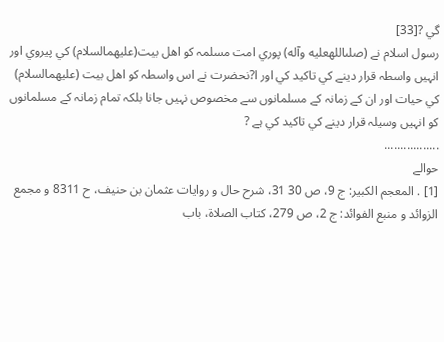گي ?[33]
رسول اسلام نے (صلىاللهعليه وآله) پوري امت مسلمہ کو اهل بيت(عليهمالسلام) کي پيروي اور انہيں واسطہ قرار دينے کي تاکيد کي اور ا?نحضرت نے اس واسطہ کو اهل بيت (عليهمالسلام) کي حيات اور ان کے زمانہ کے مسلمانوں سے مخصوص نہيں جانا بلکہ تمام زمانہ کے مسلمانوں کو انہيں وسيلہ قرار دينے کي تاکيد کي ہے ?
.................
حوالے
[1] . المعجم الکبير: ج 9، ص 30 31، شرح حال و روايات عثمان بن حنيف، ح 8311 و مجمع الزوائد و منبع الفوائد: ج 2، ص 279، کتاب الصلاة، باب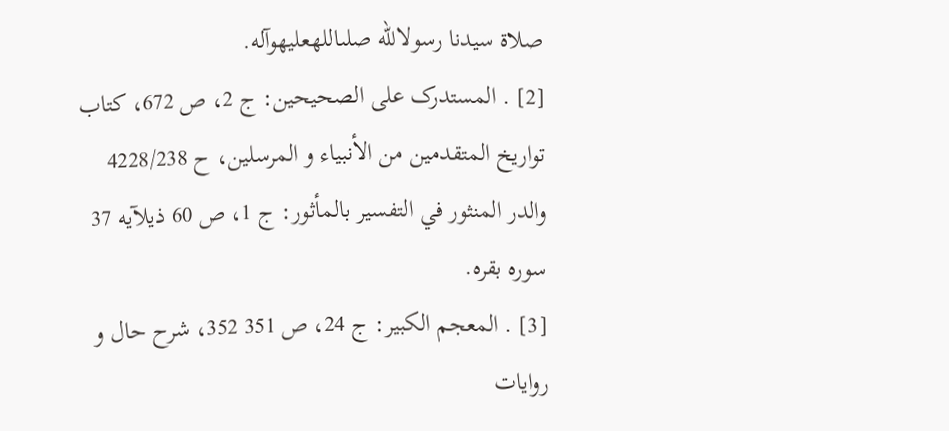صلاة سيدنا رسولاللّه صلىاللهعليهوآله.
[2] . المستدرک على الصحيحين: ج 2، ص 672، کتاب تواريخ المتقدمين من الأنبياء و المرسلين، ح 4228/238 والدر المنثور في التفسير بالمأثور: ج 1، ص 60 ذيلآيه 37 سوره بقره.
[3] . المعجم الکبير: ج 24، ص 351 352، شرح حال و روايات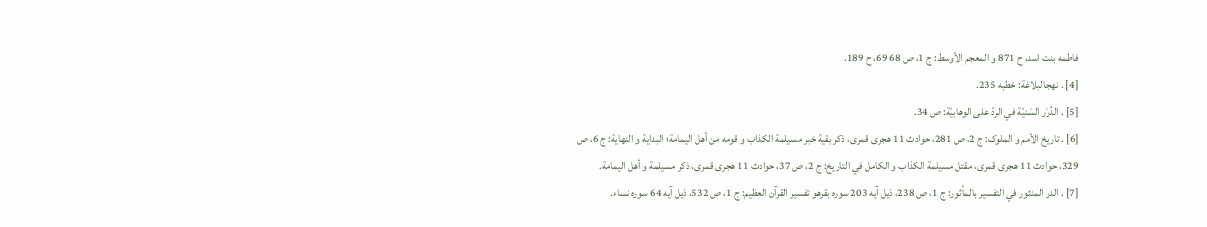فاطمه بنت اسد، ح 871 و المعجم الأوسط: ج 1، ص 68 69، ح 189.
[4] . نهجالبلاغة: خطبه 235.
[5] . الدُرَر السَنيّة في الردّ على الوهابيّة: ص 34.
[6] . تاريخ الأمم و الملوک: ج 2، ص 281، حوادث 11 هجرى قمرى، ذکر بقية خبر مسيلمة الکذاب و قومه من أهل اليمامة؛ البداية و النهاية: ج 6، ص 329، حوادث 11 هجرى قمرى، مقتل مسيلمة الکذاب و الکامل في التاريخ: ج 2، ص 37، حوادث 11 هجرى قمرى، ذکر مسيلمة و أهل اليمامة.
[7] . الدر المنثور في التفسير بالمأثور: ج 1، ص 238، ذيل آيه 203 سوره بقرهو تفسير القرآن العظيم: ج 1، ص 532، ذيل آيه 64 سوره نساء.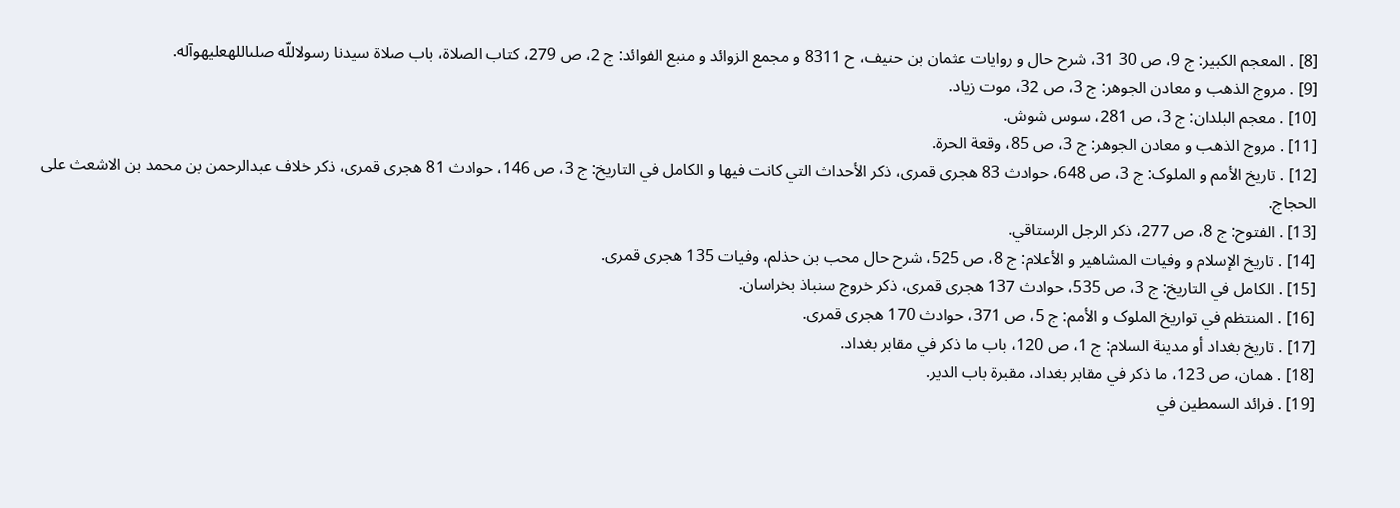[8] . المعجم الکبير: ج 9، ص 30 31، شرح حال و روايات عثمان بن حنيف، ح 8311 و مجمع الزوائد و منبع الفوائد: ج 2، ص 279، کتاب الصلاة، باب صلاة سيدنا رسولاللّه صلىاللهعليهوآله.
[9] . مروج الذهب و معادن الجوهر: ج 3، ص 32، موت زياد.
[10] . معجم البلدان: ج 3، ص 281، سوس شوش.
[11] . مروج الذهب و معادن الجوهر: ج 3، ص 85، وقعة الحرة.
[12] . تاريخ الأمم و الملوک: ج 3، ص 648، حوادث 83 هجرى قمرى، ذکر الأحداث التي کانت فيها و الکامل في التاريخ: ج 3، ص 146، حوادث 81 هجرى قمرى، ذکر خلاف عبدالرحمن بن محمد بن الاشعث على الحجاج.
[13] . الفتوح: ج 8، ص 277، ذکر الرجل الرستاقي.
[14] . تاريخ الإسلام و وفيات المشاهير و الأعلام: ج 8، ص 525، شرح حال محب بن حذلم، وفيات 135 هجرى قمرى.
[15] . الکامل في التاريخ: ج 3، ص 535، حوادث 137 هجرى قمرى، ذکر خروج سنباذ بخراسان.
[16] . المنتظم في تواريخ الملوک و الأمم: ج 5، ص 371، حوادث 170 هجرى قمرى.
[17] . تاريخ بغداد أو مدينة السلام: ج 1، ص 120، باب ما ذکر في مقابر بغداد.
[18] . همان، ص 123، ما ذکر في مقابر بغداد، مقبرة باب الدير.
[19] . فرائد السمطين في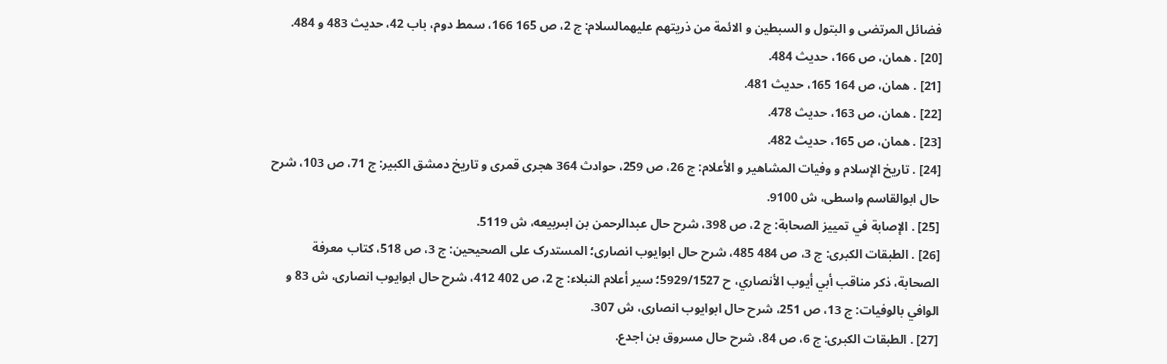فضائل المرتضى و البتول و السبطين و الائمة من ذريتهم عليهمالسلام: ج 2، ص 165 166، سمط دوم، باب 42، حديث 483 و 484.
[20] . همان، ص 166، حديث 484.
[21] . همان، ص 164 165، حديث 481.
[22] . همان، ص 163، حديث 478.
[23] . همان، ص 165، حديث 482.
[24] . تاريخ الإسلام و وفيات المشاهير و الأعلام: ج 26، ص 259، حوادث 364 هجرى قمرى و تاريخ دمشق الکبير: ج 71، ص 103، شرح حال ابوالقاسم واسطى، ش 9100.
[25] . الإصابة في تمييز الصحابة: ج 2، ص 398، شرح حال عبدالرحمن بن ابىربيعه، ش 5119.
[26] . الطبقات الکبرى: ج 3، ص 484 485، شرح حال ابوايوب انصارى؛ المستدرک على الصحيحين: ج 3، ص 518، کتاب معرفة الصحابة، ذکر مناقب أبي أيوب الأنصاري، ح 5929/1527؛ سير أعلام النبلاء: ج 2، ص 402 412، شرح حال ابوايوب انصارى، ش 83 و الوافي بالوفيات: ج 13، ص 251، شرح حال ابوايوب انصارى، ش 307.
[27] . الطبقات الکبرى: ج 6، ص 84، شرح حال مسروق بن اجدع.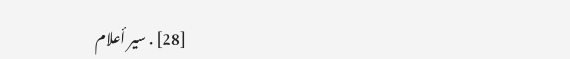[28] . سير أعلام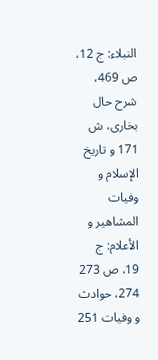النبلاء: ج 12، ص 469، شرح حال بخارى، ش 171 و تاريخ الإسلام و وفيات المشاهير و الأعلام: ج 19، ص 273 274، حوادث و وفيات 251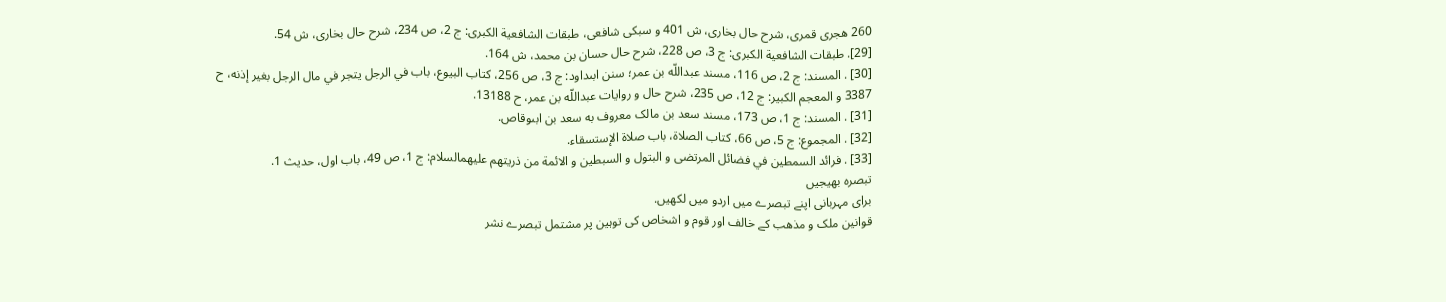260 هجرى قمرى، شرح حال بخارى، ش 401 و سبکى شافعى، طبقات الشافعية الکبرى: ج 2، ص 234، شرح حال بخارى، ش 54.
[29]. طبقات الشافعية الکبرى: ج 3، ص 228، شرح حال حسان بن محمد، ش 164.
[30] . المسند: ج 2، ص 116، مسند عبداللّه بن عمر؛ سنن ابىداود: ج 3، ص 256، کتاب البيوع، باب في الرجل يتجر في مال الرجل بغير إذنه، ح 3387 و المعجم الکبير: ج 12، ص 235، شرح حال و روايات عبداللّه بن عمر، ح 13188.
[31] . المسند: ج 1، ص 173، مسند سعد بن مالک معروف به سعد بن ابىوقاص.
[32] . المجموع: ج 5، ص 66، کتاب الصلاة، باب صلاة الإستسقاء.
[33] . فرائد السمطين في فضائل المرتضى و البتول و السبطين و الائمة من ذريتهم عليهمالسلام: ج 1، ص 49، باب اول، حديث 1.
تبصرہ بھیجیں
برای مہربانی اپنے تبصرے میں اردو میں لکھیں.
قوانین ملک و مذھب کے خالف اور قوم و اشخاص کی توہین پر مشتمل تبصرے نشر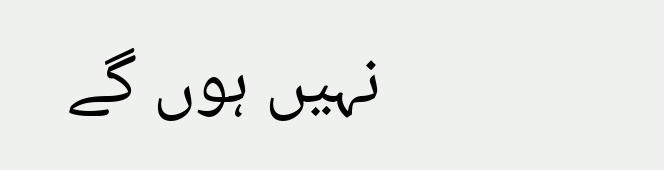نہیں ہوں گے